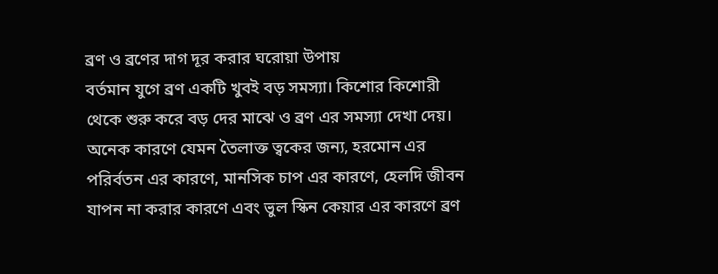ব্রণ ও ব্রণের দাগ দূর করার ঘরোয়া উপায়
বর্তমান যুগে ব্রণ একটি খুবই বড় সমস্যা। কিশোর কিশোরী থেকে শুরু করে বড় দের মাঝে ও ব্রণ এর সমস্যা দেখা দেয়। অনেক কারণে যেমন তৈলাক্ত ত্বকের জন্য, হরমোন এর পরির্বতন এর কারণে, মানসিক চাপ এর কারণে, হেলদি জীবন যাপন না করার কারণে এবং ভুল স্কিন কেয়ার এর কারণে ব্রণ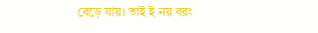বেড়ে যায়। তাই ই নয় বরং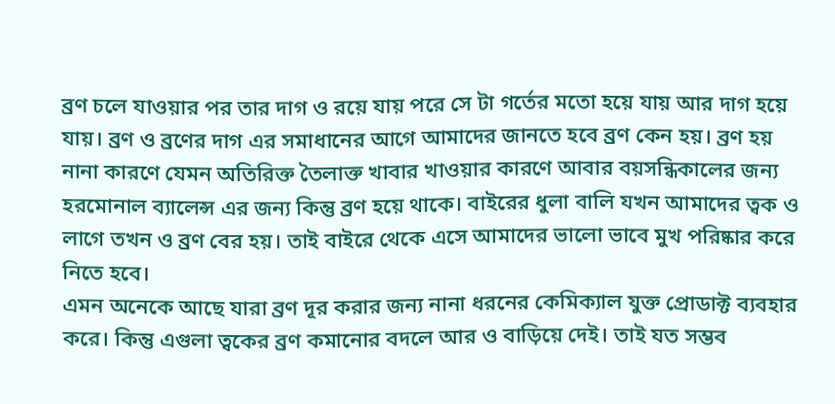ব্রণ চলে যাওয়ার পর তার দাগ ও রয়ে যায় পরে সে টা গর্তের মতো হয়ে যায় আর দাগ হয়ে যায়। ব্রণ ও ব্রণের দাগ এর সমাধানের আগে আমাদের জানতে হবে ব্রণ কেন হয়। ব্রণ হয় নানা কারণে যেমন অতিরিক্ত তৈলাক্ত খাবার খাওয়ার কারণে আবার বয়সন্ধিকালের জন্য হরমোনাল ব্যালেন্স এর জন্য কিন্তু ব্রণ হয়ে থাকে। বাইরের ধুলা বালি যখন আমাদের ত্বক ও লাগে তখন ও ব্রণ বের হয়। তাই বাইরে থেকে এসে আমাদের ভালো ভাবে মুখ পরিষ্কার করে নিতে হবে।
এমন অনেকে আছে যারা ব্রণ দূর করার জন্য নানা ধরনের কেমিক্যাল যুক্ত প্রোডাক্ট ব্যবহার করে। কিন্তু এগুলা ত্বকের ব্রণ কমানোর বদলে আর ও বাড়িয়ে দেই। তাই যত সম্ভব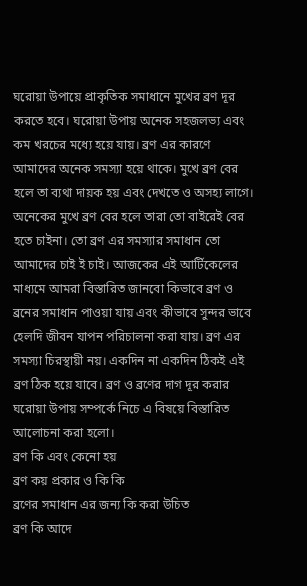ঘরোয়া উপায়ে প্রাকৃতিক সমাধানে মুখের ব্রণ দূর করতে হবে। ঘরোয়া উপায় অনেক সহজলভ্য এবং কম খরচের মধ্যে হয়ে যায়। ব্রণ এর কারণে আমাদের অনেক সমস্যা হয়ে থাকে। মুখে ব্রণ বের হলে তা ব্যথা দায়ক হয় এবং দেখতে ও অসহ্য লাগে। অনেকের মুখে ব্রণ বের হলে তারা তো বাইরেই বের হতে চাইনা। তো ব্রণ এর সমস্যার সমাধান তো আমাদের চাই ই চাই। আজকের এই আর্টিকেলের মাধ্যমে আমরা বিস্তারিত জানবো কিভাবে ব্রণ ও ব্রনের সমাধান পাওয়া যায় এবং কীভাবে সুন্দর ভাবে হেলদি জীবন যাপন পরিচালনা করা যায়। ব্রণ এর সমস্যা চিরস্থায়ী নয়। একদিন না একদিন ঠিকই এই ব্রণ ঠিক হয়ে যাবে। ব্রণ ও ব্রণের দাগ দূর করার ঘরোয়া উপায় সম্পর্কে নিচে এ বিষয়ে বিস্তারিত আলোচনা করা হলো।
ব্রণ কি এবং কেনো হয়
ব্রণ কয় প্রকার ও কি কি
ব্রণের সমাধান এর জন্য কি করা উচিত
ব্রণ কি আদে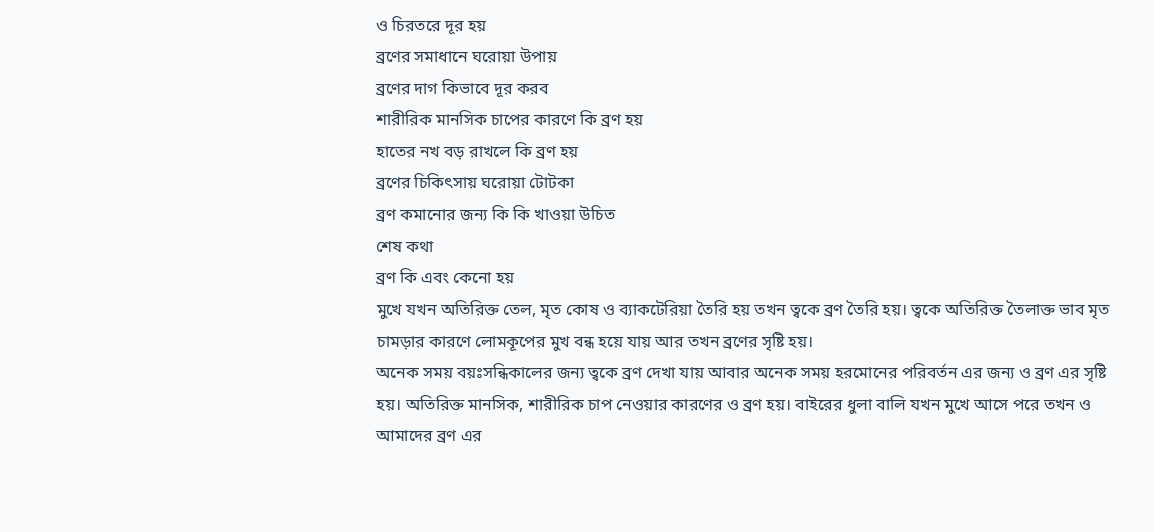ও চিরতরে দূর হয়
ব্রণের সমাধানে ঘরোয়া উপায়
ব্রণের দাগ কিভাবে দূর করব
শারীরিক মানসিক চাপের কারণে কি ব্রণ হয়
হাতের নখ বড় রাখলে কি ব্রণ হয়
ব্রণের চিকিৎসায় ঘরোয়া টোটকা
ব্রণ কমানোর জন্য কি কি খাওয়া উচিত
শেষ কথা
ব্রণ কি এবং কেনো হয়
মুখে যখন অতিরিক্ত তেল, মৃত কোষ ও ব্যাকটেরিয়া তৈরি হয় তখন ত্বকে ব্রণ তৈরি হয়। ত্বকে অতিরিক্ত তৈলাক্ত ভাব মৃত চামড়ার কারণে লোমকূপের মুখ বন্ধ হয়ে যায় আর তখন ব্রণের সৃষ্টি হয়।
অনেক সময় বয়ঃসন্ধিকালের জন্য ত্বকে ব্রণ দেখা যায় আবার অনেক সময় হরমোনের পরিবর্তন এর জন্য ও ব্রণ এর সৃষ্টি হয়। অতিরিক্ত মানসিক, শারীরিক চাপ নেওয়ার কারণের ও ব্রণ হয়। বাইরের ধুলা বালি যখন মুখে আসে পরে তখন ও আমাদের ব্রণ এর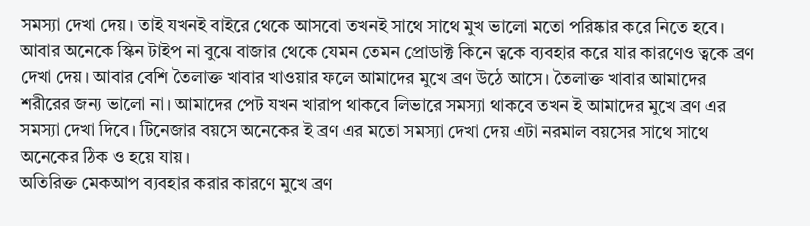সমস্যা দেখা দেয়। তাই যখনই বাইরে থেকে আসবো তখনই সাথে সাথে মুখ ভালো মতো পরিষ্কার করে নিতে হবে।
আবার অনেকে স্কিন টাইপ না বুঝে বাজার থেকে যেমন তেমন প্রোডাক্ট কিনে ত্বকে ব্যবহার করে যার কারণেও ত্বকে ব্রণ দেখা দেয়। আবার বেশি তৈলাক্ত খাবার খাওয়ার ফলে আমাদের মুখে ব্রণ উঠে আসে। তৈলাক্ত খাবার আমাদের শরীরের জন্য ভালো না। আমাদের পেট যখন খারাপ থাকবে লিভারে সমস্যা থাকবে তখন ই আমাদের মুখে ব্রণ এর সমস্যা দেখা দিবে। টিনেজার বয়সে অনেকের ই ব্রণ এর মতো সমস্যা দেখা দেয় এটা নরমাল বয়সের সাথে সাথে অনেকের ঠিক ও হয়ে যায়।
অতিরিক্ত মেকআপ ব্যবহার করার কারণে মুখে ব্রণ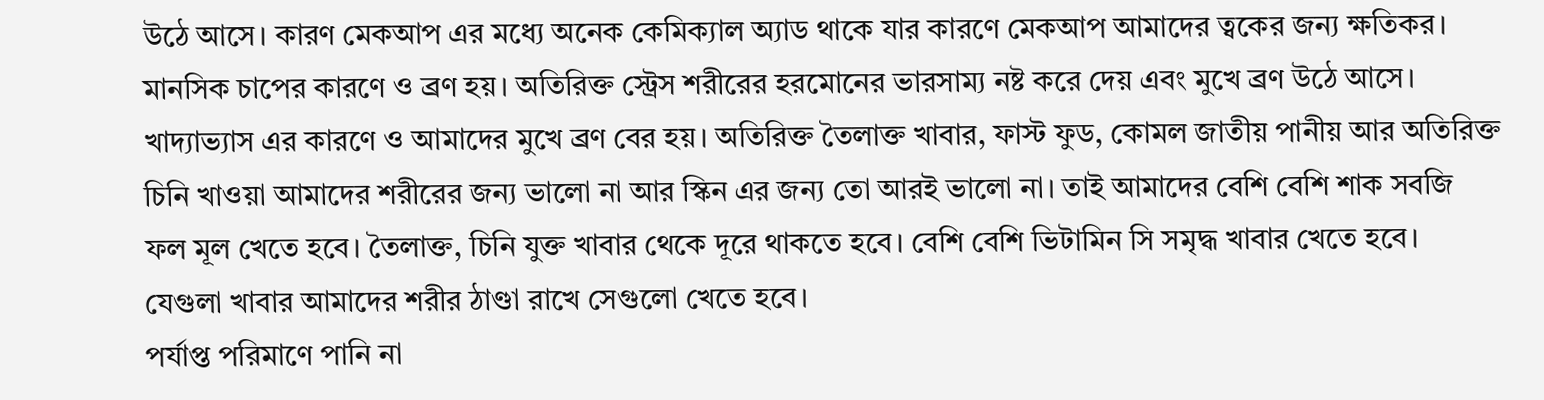উঠে আসে। কারণ মেকআপ এর মধ্যে অনেক কেমিক্যাল অ্যাড থাকে যার কারণে মেকআপ আমাদের ত্বকের জন্য ক্ষতিকর। মানসিক চাপের কারণে ও ব্রণ হয়। অতিরিক্ত স্ট্রেস শরীরের হরমোনের ভারসাম্য নষ্ট করে দেয় এবং মুখে ব্রণ উঠে আসে। খাদ্যাভ্যাস এর কারণে ও আমাদের মুখে ব্রণ বের হয়। অতিরিক্ত তৈলাক্ত খাবার, ফাস্ট ফুড, কোমল জাতীয় পানীয় আর অতিরিক্ত চিনি খাওয়া আমাদের শরীরের জন্য ভালো না আর স্কিন এর জন্য তো আরই ভালো না। তাই আমাদের বেশি বেশি শাক সবজি ফল মূল খেতে হবে। তৈলাক্ত, চিনি যুক্ত খাবার থেকে দূরে থাকতে হবে। বেশি বেশি ভিটামিন সি সমৃদ্ধ খাবার খেতে হবে। যেগুলা খাবার আমাদের শরীর ঠাণ্ডা রাখে সেগুলো খেতে হবে।
পর্যাপ্ত পরিমাণে পানি না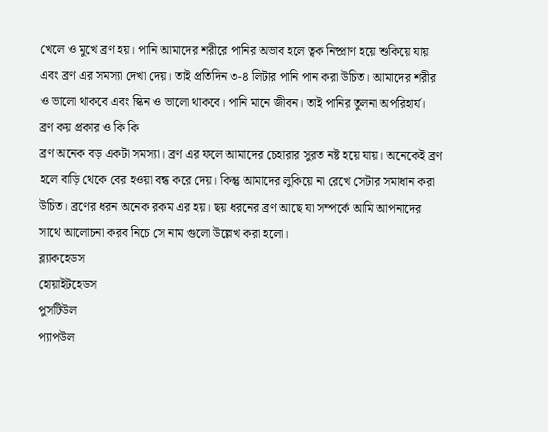খেলে ও মুখে ব্রণ হয়। পানি আমাদের শরীরে পানির অভাব হলে ত্বক নিষ্প্রাণ হয়ে শুকিয়ে যায় এবং ব্রণ এর সমস্যা দেখা দেয়। তাই প্রতিদিন ৩-৪ লিটার পানি পান করা উচিত। আমাদের শরীর ও ভালো থাকবে এবং স্কিন ও ভালো থাকবে। পানি মানে জীবন। তাই পানির তুলনা অপরিহার্য।
ব্রণ কয় প্রকার ও কি কি
ব্রণ অনেক বড় একটা সমস্যা। ব্রণ এর ফলে আমাদের চেহারার সুরত নষ্ট হয়ে যায়। অনেকেই ব্রণ হলে বাড়ি থেকে বের হওয়া বন্ধ করে দেয়। কিন্তু আমাদের লুকিয়ে না রেখে সেটার সমাধান করা উচিত। ব্রণের ধরন অনেক রকম এর হয়। ছয় ধরনের ব্রণ আছে যা সম্পর্কে আমি আপনাদের সাথে আলোচনা করব নিচে সে নাম গুলো উল্লেখ করা হলো।
ব্ল্যাকহেডস
হোয়াইটহেডস
পুসটিউল
প্যাপউল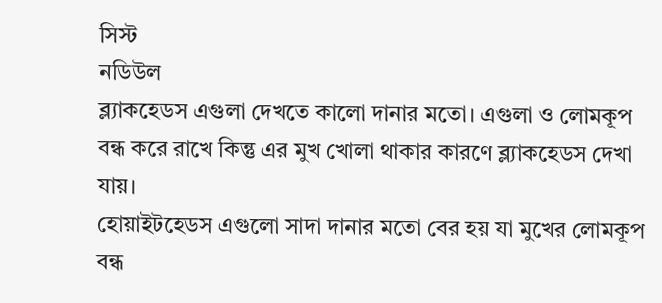সিস্ট
নডিউল
ব্ল্যাকহেডস এগুলা দেখতে কালো দানার মতো। এগুলা ও লোমকূপ বন্ধ করে রাখে কিন্তু এর মুখ খোলা থাকার কারণে ব্ল্যাকহেডস দেখা যায়।
হোয়াইটহেডস এগুলো সাদা দানার মতো বের হয় যা মুখের লোমকূপ বন্ধ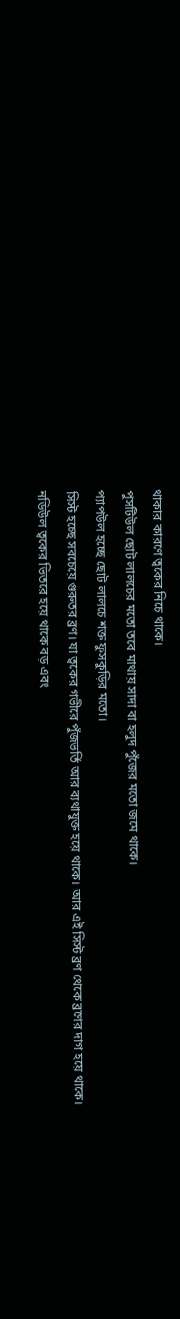থাকার কারণে ত্বকের নিচে থাকে।
পুসটিউল ছোট লালচের মতো তবে মাথায় সাদা বা হলুদ পুঁজের মতো জমে থাকে।
প্যাপউল হচ্ছে ছোট লালচে শক্ত ফুসকুড়ির মতো।
সিস্ট হচ্ছে সবচেয়ে গুরুতর ব্রণ। যা ত্বকের গভীরে পুঁজভর্তি আর ব্যথাযুক্ত হয়ে থাকে। আর এই সিস্ট ব্রণ থেকে ব্রণের দাগ হয়ে থাকে।
নডিউল ত্বকের ভিতরে হয়ে থাকে বড় এবং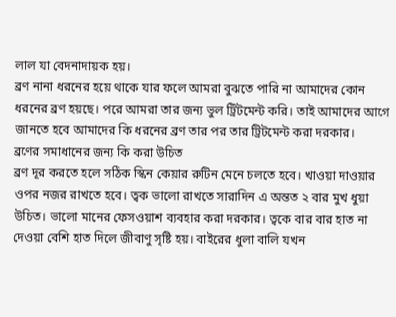লাল যা বেদনাদায়ক হয়।
ব্রণ নানা ধরনের হয়ে থাকে যার ফলে আমরা বুঝতে পারি না আমাদের কোন ধরনের ব্রণ হয়ছে। পরে আমরা তার জন্য ভুল ট্রিটমেন্ট করি। তাই আমাদের আগে জানতে হবে আমাদের কি ধরনের ব্রণ তার পর তার ট্রিটমেন্ট করা দরকার।
ব্রণের সমাধানের জন্য কি করা উচিত
ব্রণ দূর করতে হলে সঠিক স্কিন কেয়ার রুটিন মেনে চলতে হবে। খাওয়া দাওয়ার ওপর নজর রাখতে হবে। ত্বক ভালো রাখতে সারাদিন এ অন্তত ২ বার মুখ ধুয়া উচিত। ভালো মানের ফেসওয়াশ ব্যবহার করা দরকার। ত্বকে বার বার হাত না দেওয়া বেশি হাত দিলে জীবাণু সৃষ্টি হয়। বাইরের ধুলা বালি যখন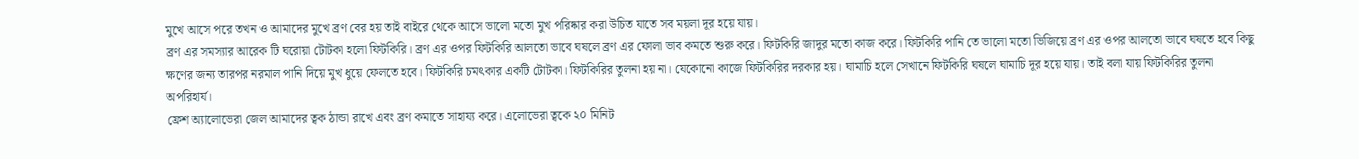মুখে আসে পরে তখন ও আমাদের মুখে ব্রণ বের হয় তাই বাইরে থেকে আসে ভালো মতো মুখ পরিষ্কার করা উচিত যাতে সব ময়লা দূর হয়ে যায়।
ব্রণ এর সমস্যার আরেক টি ঘরোয়া টোটকা হলো ফিটকিরি। ব্রণ এর ওপর ফিটকিরি আলতো ভাবে ঘষলে ব্রণ এর ফোলা ভাব কমতে শুরু করে। ফিটকিরি জাদুর মতো কাজ করে। ফিটকিরি পানি তে ভালো মতো ভিজিয়ে ব্রণ এর ওপর আলতো ভাবে ঘষতে হবে কিছু ক্ষণের জন্য তারপর নরমাল পানি দিয়ে মুখ ধুয়ে ফেলতে হবে। ফিটকিরি চমৎকার একটি টোটকা। ফিটকিরির তুলনা হয় না। যেকোনো কাজে ফিটকিরির দরকার হয়। ঘামাচি হলে সেখানে ফিটকিরি ঘষলে ঘামাচি দূর হয়ে যায়। তাই বলা যায় ফিটকিরির তুলনা অপরিহার্য।
ফ্রেশ অ্যালোভেরা জেল আমাদের ত্বক ঠান্ডা রাখে এবং ব্রণ কমাতে সাহায্য করে। এলোভেরা ত্বকে ২০ মিনিট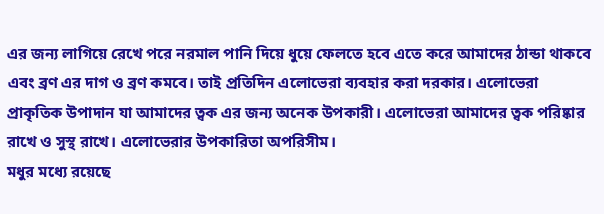এর জন্য লাগিয়ে রেখে পরে নরমাল পানি দিয়ে ধুয়ে ফেলতে হবে এতে করে আমাদের ঠান্ডা থাকবে এবং ব্রণ এর দাগ ও ব্রণ কমবে। তাই প্রতিদিন এলোভেরা ব্যবহার করা দরকার। এলোভেরা প্রাকৃতিক উপাদান যা আমাদের ত্বক এর জন্য অনেক উপকারী। এলোভেরা আমাদের ত্বক পরিষ্কার রাখে ও সুস্থ রাখে। এলোভেরার উপকারিতা অপরিসীম।
মধুর মধ্যে রয়েছে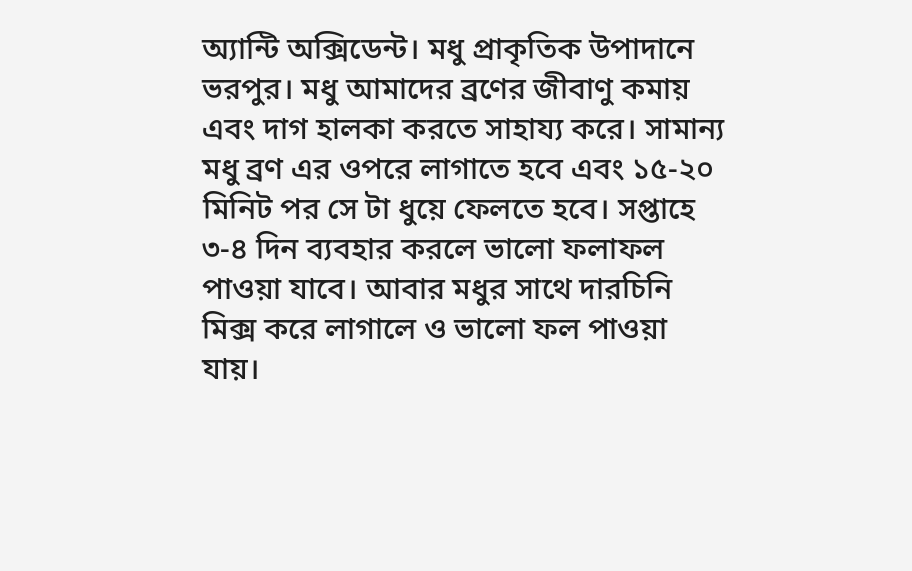অ্যান্টি অক্সিডেন্ট। মধু প্রাকৃতিক উপাদানে ভরপুর। মধু আমাদের ব্রণের জীবাণু কমায় এবং দাগ হালকা করতে সাহায্য করে। সামান্য মধু ব্রণ এর ওপরে লাগাতে হবে এবং ১৫-২০ মিনিট পর সে টা ধুয়ে ফেলতে হবে। সপ্তাহে ৩-৪ দিন ব্যবহার করলে ভালো ফলাফল পাওয়া যাবে। আবার মধুর সাথে দারচিনি মিক্স করে লাগালে ও ভালো ফল পাওয়া যায়।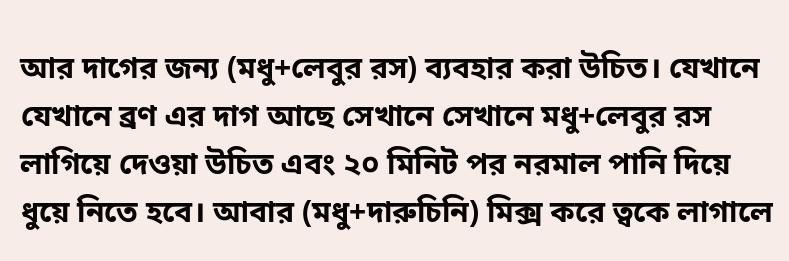আর দাগের জন্য (মধু+লেবুর রস) ব্যবহার করা উচিত। যেখানে যেখানে ব্রণ এর দাগ আছে সেখানে সেখানে মধু+লেবুর রস লাগিয়ে দেওয়া উচিত এবং ২০ মিনিট পর নরমাল পানি দিয়ে ধুয়ে নিতে হবে। আবার (মধু+দারুচিনি) মিক্স করে ত্বকে লাগালে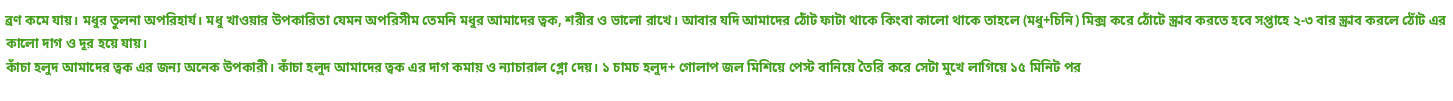ব্রণ কমে যায়। মধুর তুলনা অপরিহার্য। মধু খাওয়ার উপকারিতা যেমন অপরিসীম তেমনি মধুর আমাদের ত্বক, শরীর ও ভালো রাখে। আবার যদি আমাদের ঠোঁট ফাটা থাকে কিংবা কালো থাকে তাহলে (মধু+চিনি) মিক্স করে ঠোঁটে স্ক্রাব করতে হবে সপ্তাহে ২-৩ বার স্ক্রাব করলে ঠোঁট এর কালো দাগ ও দূর হয়ে যায়।
কাঁচা হলুদ আমাদের ত্বক এর জন্য অনেক উপকারী। কাঁচা হলুদ আমাদের ত্বক এর দাগ কমায় ও ন্যাচারাল গ্লো দেয়। ১ চামচ হলুদ+ গোলাপ জল মিশিয়ে পেস্ট বানিয়ে তৈরি করে সেটা মুখে লাগিয়ে ১৫ মিনিট পর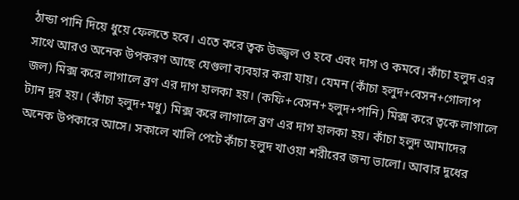ঠান্ডা পানি দিয়ে ধুয়ে ফেলতে হবে। এতে করে ত্বক উজ্জ্বল ও হবে এবং দাগ ও কমবে। কাঁচা হলুদ এর সাথে আরও অনেক উপকরণ আছে যেগুলা ব্যবহার করা যায়। যেমন (কাঁচা হলুদ+বেসন+গোলাপ জল) মিক্স করে লাগালে ব্রণ এর দাগ হালকা হয়। (কফি+বেসন+হলুদ+পানি) মিক্স করে ত্বকে লাগালে ট্যান দূর হয়। (কাঁচা হলুদ+মধু) মিক্স করে লাগালে ব্রণ এর দাগ হালকা হয়। কাঁচা হলুদ আমাদের অনেক উপকারে আসে। সকালে খালি পেটে কাঁচা হলুদ খাওয়া শরীরের জন্য ভালো। আবার দুধের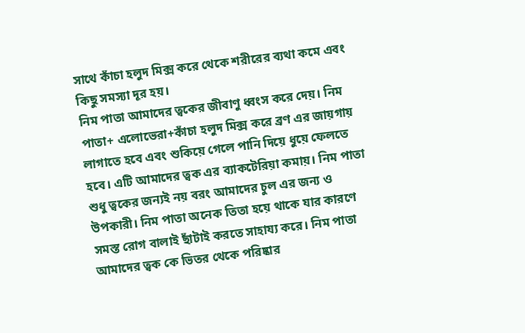সাথে কাঁচা হলুদ মিক্স করে থেকে শরীরের ব্যথা কমে এবং কিছু সমস্যা দূর হয়।
নিম পাতা আমাদের ত্বকের জীবাণু ধ্বংস করে দেয়। নিম পাতা+ এলোভেরা+কাঁচা হলুদ মিক্স করে ব্রণ এর জায়গায় লাগাতে হবে এবং শুকিয়ে গেলে পানি দিয়ে ধুয়ে ফেলতে হবে। এটি আমাদের ত্বক এর ব্যাকটেরিয়া কমায়। নিম পাতা শুধু ত্বকের জন্যই নয় বরং আমাদের চুল এর জন্য ও উপকারী। নিম পাতা অনেক তিতা হয়ে থাকে যার কারণে সমস্ত রোগ বালাই ছাঁটাই করতে সাহায্য করে। নিম পাতা আমাদের ত্বক কে ভিতর থেকে পরিষ্কার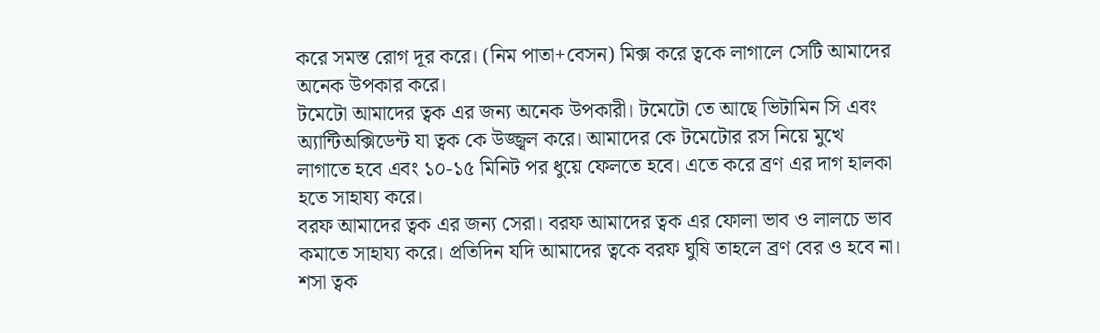করে সমস্ত রোগ দূর করে। (নিম পাতা+বেসন) মিক্স করে ত্বকে লাগালে সেটি আমাদের অনেক উপকার করে।
টমেটো আমাদের ত্বক এর জন্য অনেক উপকারী। টমেটো তে আছে ভিটামিন সি এবং অ্যান্টিঅক্সিডেন্ট যা ত্বক কে উজ্জ্বল করে। আমাদের কে টমেটোর রস নিয়ে মুখে লাগাতে হবে এবং ১০-১৫ মিনিট পর ধুয়ে ফেলতে হবে। এতে করে ব্রণ এর দাগ হালকা হতে সাহায্য করে।
বরফ আমাদের ত্বক এর জন্য সেরা। বরফ আমাদের ত্বক এর ফোলা ভাব ও লালচে ভাব কমাতে সাহায্য করে। প্রতিদিন যদি আমাদের ত্বকে বরফ ঘুষি তাহলে ব্রণ বের ও হবে না।
শসা ত্বক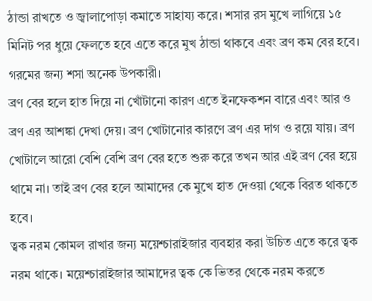ঠান্ডা রাখতে ও জ্বালাপোড়া কমাতে সাহায্য করে। শসার রস মুখে লাগিয়ে ১৫ মিনিট পর ধুয়ে ফেলতে হবে এতে করে মুখ ঠান্ডা থাকবে এবং ব্রণ কম বের হবে। গরমের জন্য শসা অনেক উপকারী।
ব্রণ বের হলে হাত দিয়ে না খোঁটানো কারণ এতে ইনফেকশন বারে এবং আর ও ব্রণ এর আশঙ্কা দেখা দেয়। ব্রণ খোটানোর কারণে ব্রণ এর দাগ ও রয়ে যায়। ব্রণ খোটালে আরো বেশি বেশি ব্রণ বের হতে শুরু করে তখন আর এই ব্রণ বের হয়ে থামে না। তাই ব্রণ বের হলে আমাদের কে মুখে হাত দেওয়া থেকে বিরত থাকতে হবে।
ত্বক নরম কোমল রাখার জন্য ময়েশ্চারাইজার ব্যবহার করা উচিত এতে করে ত্বক নরম থাকে। ময়েশ্চারাইজার আমাদের ত্বক কে ভিতর থেকে নরম করতে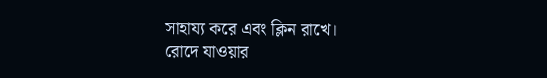সাহায্য করে এবং ক্লিন রাখে।
রোদে যাওয়ার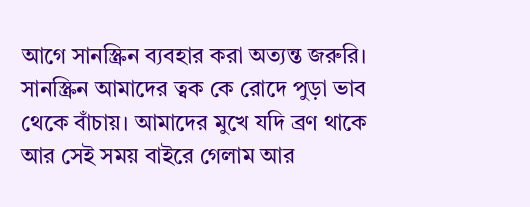আগে সানস্ক্রিন ব্যবহার করা অত্যন্ত জরুরি। সানস্ক্রিন আমাদের ত্বক কে রোদে পুড়া ভাব থেকে বাঁচায়। আমাদের মুখে যদি ব্রণ থাকে আর সেই সময় বাইরে গেলাম আর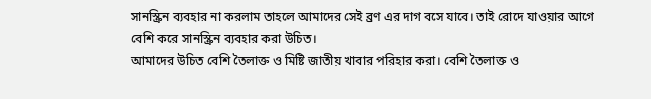সানস্ক্রিন ব্যবহার না করলাম তাহলে আমাদের সেই ব্রণ এর দাগ বসে যাবে। তাই রোদে যাওয়ার আগে বেশি করে সানস্ক্রিন ব্যবহার করা উচিত।
আমাদের উচিত বেশি তৈলাক্ত ও মিষ্টি জাতীয় খাবার পরিহার করা। বেশি তৈলাক্ত ও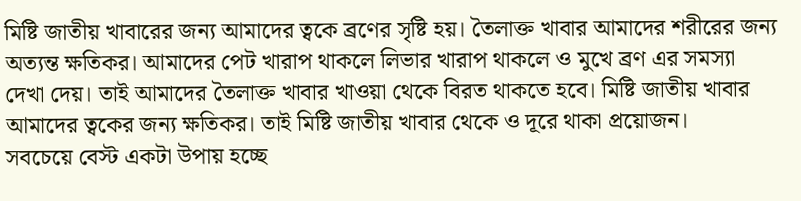মিষ্টি জাতীয় খাবারের জন্য আমাদের ত্বকে ব্রণের সৃষ্টি হয়। তৈলাক্ত খাবার আমাদের শরীরের জন্য অত্যন্ত ক্ষতিকর। আমাদের পেট খারাপ থাকলে লিভার খারাপ থাকলে ও মুখে ব্রণ এর সমস্যা দেখা দেয়। তাই আমাদের তৈলাক্ত খাবার খাওয়া থেকে বিরত থাকতে হবে। মিষ্টি জাতীয় খাবার আমাদের ত্বকের জন্য ক্ষতিকর। তাই মিষ্টি জাতীয় খাবার থেকে ও দূরে থাকা প্রয়োজন।
সবচেয়ে বেস্ট একটা উপায় হচ্ছে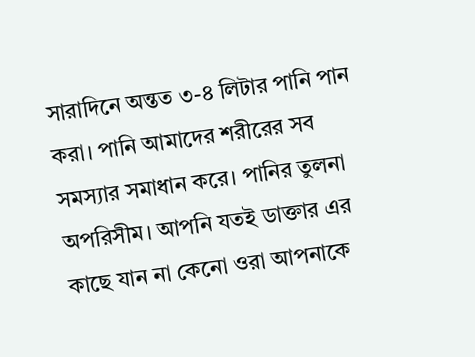সারাদিনে অন্তত ৩-৪ লিটার পানি পান করা। পানি আমাদের শরীরের সব সমস্যার সমাধান করে। পানির তুলনা অপরিসীম। আপনি যতই ডাক্তার এর কাছে যান না কেনো ওরা আপনাকে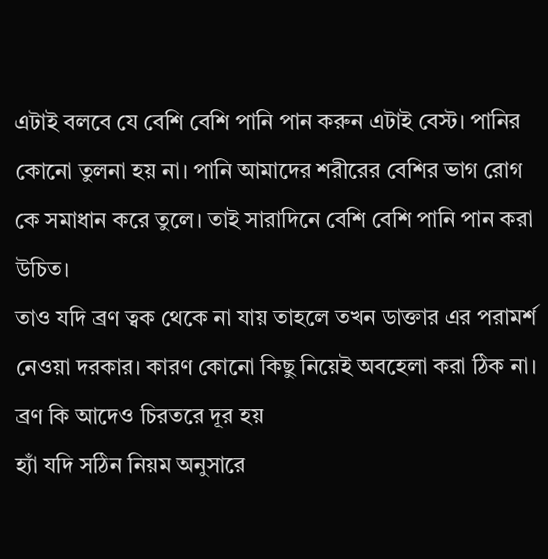এটাই বলবে যে বেশি বেশি পানি পান করুন এটাই বেস্ট। পানির কোনো তুলনা হয় না। পানি আমাদের শরীরের বেশির ভাগ রোগ কে সমাধান করে তুলে। তাই সারাদিনে বেশি বেশি পানি পান করা উচিত।
তাও যদি ব্রণ ত্বক থেকে না যায় তাহলে তখন ডাক্তার এর পরামর্শ নেওয়া দরকার। কারণ কোনো কিছু নিয়েই অবহেলা করা ঠিক না।
ব্রণ কি আদেও চিরতরে দূর হয়
হ্যাঁ যদি সঠিন নিয়ম অনুসারে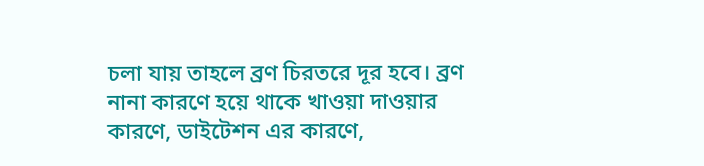চলা যায় তাহলে ব্রণ চিরতরে দূর হবে। ব্রণ নানা কারণে হয়ে থাকে খাওয়া দাওয়ার কারণে, ডাইটেশন এর কারণে,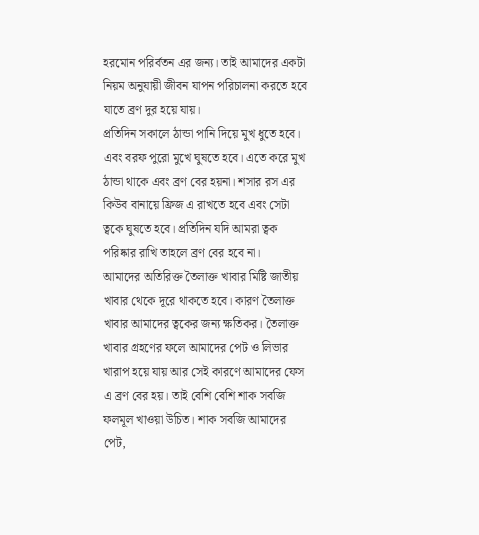হরমোন পরির্বতন এর জন্য। তাই আমাদের একটা নিয়ম অনুযায়ী জীবন যাপন পরিচালনা করতে হবে যাতে ব্রণ দুর হয়ে যায়।
প্রতিদিন সকালে ঠান্ডা পানি দিয়ে মুখ ধুতে হবে। এবং বরফ পুরো মুখে ঘুষতে হবে। এতে করে মুখ ঠান্ডা থাকে এবং ব্রণ বের হয়না। শসার রস এর কিউব বানায়ে ফ্রিজ এ রাখতে হবে এবং সেটা ত্বকে ঘুষতে হবে। প্রতিদিন যদি আমরা ত্বক পরিষ্কার রাখি তাহলে ব্রণ বের হবে না।
আমাদের অতিরিক্ত তৈলাক্ত খাবার মিষ্টি জাতীয় খাবার থেকে দূরে থাকতে হবে। কারণ তৈলাক্ত খাবার আমাদের ত্বকের জন্য ক্ষতিকর। তৈলাক্ত খাবার গ্রহণের ফলে আমাদের পেট ও লিভার খারাপ হয়ে যায় আর সেই কারণে আমাদের ফেস এ ব্রণ বের হয়। তাই বেশি বেশি শাক সবজি ফলমূল খাওয়া উচিত। শাক সবজি আমাদের পেট,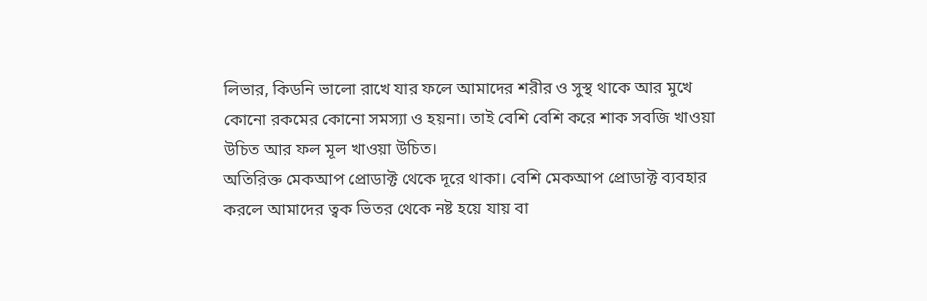লিভার, কিডনি ভালো রাখে যার ফলে আমাদের শরীর ও সুস্থ থাকে আর মুখে কোনো রকমের কোনো সমস্যা ও হয়না। তাই বেশি বেশি করে শাক সবজি খাওয়া উচিত আর ফল মূল খাওয়া উচিত।
অতিরিক্ত মেকআপ প্রোডাক্ট থেকে দূরে থাকা। বেশি মেকআপ প্রোডাক্ট ব্যবহার করলে আমাদের ত্বক ভিতর থেকে নষ্ট হয়ে যায় বা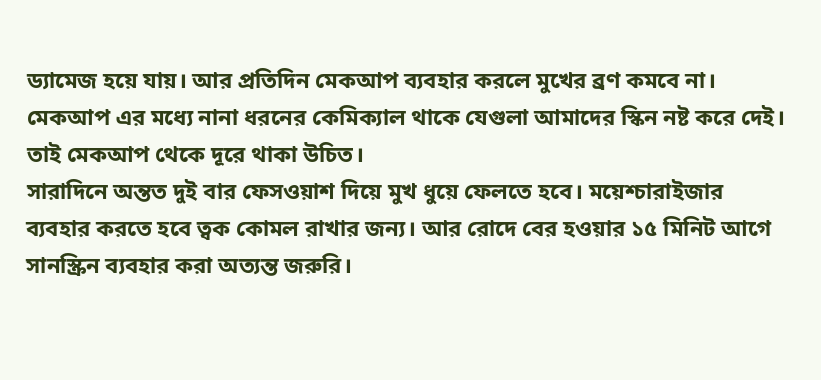ড্যামেজ হয়ে যায়। আর প্রতিদিন মেকআপ ব্যবহার করলে মুখের ব্রণ কমবে না। মেকআপ এর মধ্যে নানা ধরনের কেমিক্যাল থাকে যেগুলা আমাদের স্কিন নষ্ট করে দেই। তাই মেকআপ থেকে দূরে থাকা উচিত।
সারাদিনে অন্তত দুই বার ফেসওয়াশ দিয়ে মুখ ধুয়ে ফেলতে হবে। ময়েশ্চারাইজার ব্যবহার করতে হবে ত্বক কোমল রাখার জন্য। আর রোদে বের হওয়ার ১৫ মিনিট আগে সানস্ক্রিন ব্যবহার করা অত্যন্ত জরুরি।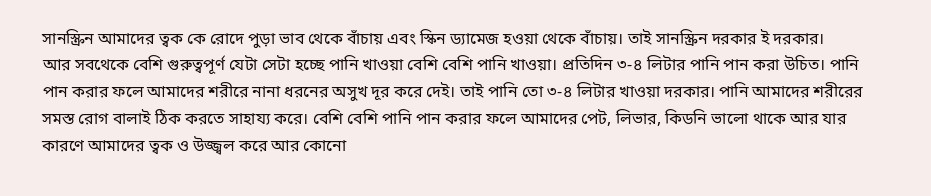সানস্ক্রিন আমাদের ত্বক কে রোদে পুড়া ভাব থেকে বাঁচায় এবং স্কিন ড্যামেজ হওয়া থেকে বাঁচায়। তাই সানস্ক্রিন দরকার ই দরকার।
আর সবথেকে বেশি গুরুত্বপূর্ণ যেটা সেটা হচ্ছে পানি খাওয়া বেশি বেশি পানি খাওয়া। প্রতিদিন ৩-৪ লিটার পানি পান করা উচিত। পানি পান করার ফলে আমাদের শরীরে নানা ধরনের অসুখ দূর করে দেই। তাই পানি তো ৩-৪ লিটার খাওয়া দরকার। পানি আমাদের শরীরের সমস্ত রোগ বালাই ঠিক করতে সাহায্য করে। বেশি বেশি পানি পান করার ফলে আমাদের পেট, লিভার, কিডনি ভালো থাকে আর যার কারণে আমাদের ত্বক ও উজ্জ্বল করে আর কোনো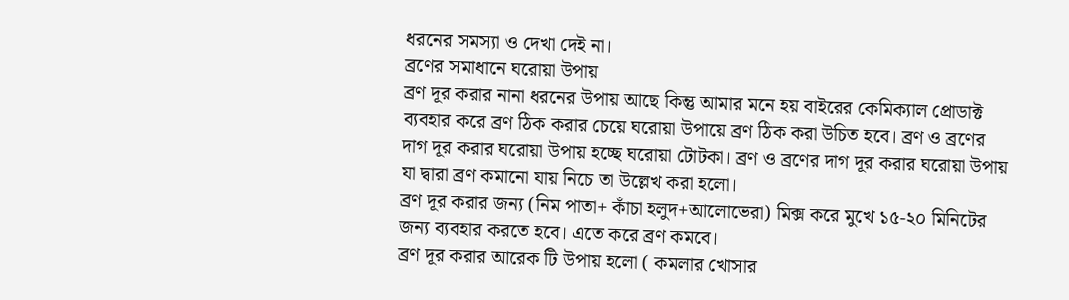ধরনের সমস্যা ও দেখা দেই না।
ব্রণের সমাধানে ঘরোয়া উপায়
ব্রণ দূর করার নানা ধরনের উপায় আছে কিন্তু আমার মনে হয় বাইরের কেমিক্যাল প্রোডাক্ট ব্যবহার করে ব্রণ ঠিক করার চেয়ে ঘরোয়া উপায়ে ব্রণ ঠিক করা উচিত হবে। ব্রণ ও ব্রণের দাগ দূর করার ঘরোয়া উপায় হচ্ছে ঘরোয়া টোটকা। ব্রণ ও ব্রণের দাগ দূর করার ঘরোয়া উপায় যা দ্বারা ব্রণ কমানো যায় নিচে তা উল্লেখ করা হলো।
ব্রণ দূর করার জন্য (নিম পাতা+ কাঁচা হলুদ+আলোভেরা) মিক্স করে মুখে ১৫-২০ মিনিটের জন্য ব্যবহার করতে হবে। এতে করে ব্রণ কমবে।
ব্রণ দূর করার আরেক টি উপায় হলো ( কমলার খোসার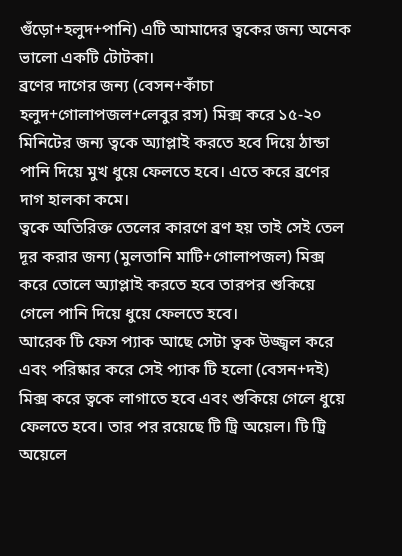গুঁড়ো+হলুদ+পানি) এটি আমাদের ত্বকের জন্য অনেক ভালো একটি টোটকা।
ব্রণের দাগের জন্য (বেসন+কাঁচা হলুদ+গোলাপজল+লেবুর রস) মিক্স করে ১৫-২০ মিনিটের জন্য ত্বকে অ্যাপ্লাই করতে হবে দিয়ে ঠান্ডা পানি দিয়ে মুখ ধুয়ে ফেলতে হবে। এতে করে ব্রণের দাগ হালকা কমে।
ত্বকে অতিরিক্ত তেলের কারণে ব্রণ হয় তাই সেই তেল দূর করার জন্য (মুলতানি মাটি+গোলাপজল) মিক্স করে তোলে অ্যাপ্লাই করতে হবে তারপর শুকিয়ে গেলে পানি দিয়ে ধুয়ে ফেলতে হবে।
আরেক টি ফেস প্যাক আছে সেটা ত্বক উজ্জ্বল করে এবং পরিষ্কার করে সেই প্যাক টি হলো (বেসন+দই) মিক্স করে ত্বকে লাগাতে হবে এবং শুকিয়ে গেলে ধুয়ে ফেলতে হবে। তার পর রয়েছে টি ট্রি অয়েল। টি ট্রি অয়েলে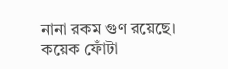নানা রকম গুণ রয়েছে। কয়েক ফোঁটা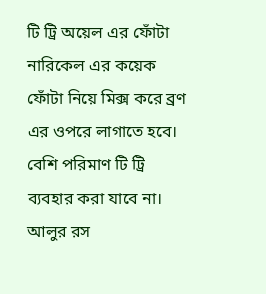টি ট্রি অয়েল এর ফোঁটা নারিকেল এর কয়েক ফোঁটা নিয়ে মিক্স করে ব্রণ এর ওপরে লাগাতে হবে। বেশি পরিমাণ টি ট্রি ব্যবহার করা যাবে না।
আলুর রস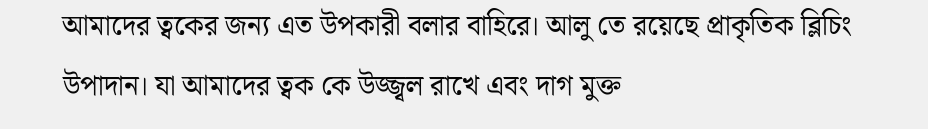আমাদের ত্বকের জন্য এত উপকারী বলার বাহিরে। আলু তে রয়েছে প্রাকৃতিক ব্লিচিং উপাদান। যা আমাদের ত্বক কে উজ্জ্বল রাখে এবং দাগ মুক্ত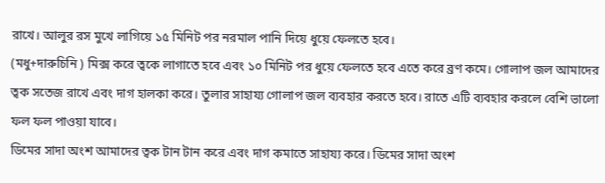রাখে। আলুর রস মুখে লাগিয়ে ১৫ মিনিট পর নরমাল পানি দিয়ে ধুয়ে ফেলতে হবে।
(মধু+দারুচিনি ) মিক্স করে ত্বকে লাগাতে হবে এবং ১০ মিনিট পর ধুয়ে ফেলতে হবে এতে করে ব্রণ কমে। গোলাপ জল আমাদের ত্বক সতেজ রাখে এবং দাগ হালকা করে। তুলার সাহায্য গোলাপ জল ব্যবহার করতে হবে। রাতে এটি ব্যবহার করলে বেশি ভালো ফল ফল পাওয়া যাবে।
ডিমের সাদা অংশ আমাদের ত্বক টান টান করে এবং দাগ কমাতে সাহায্য করে। ডিমের সাদা অংশ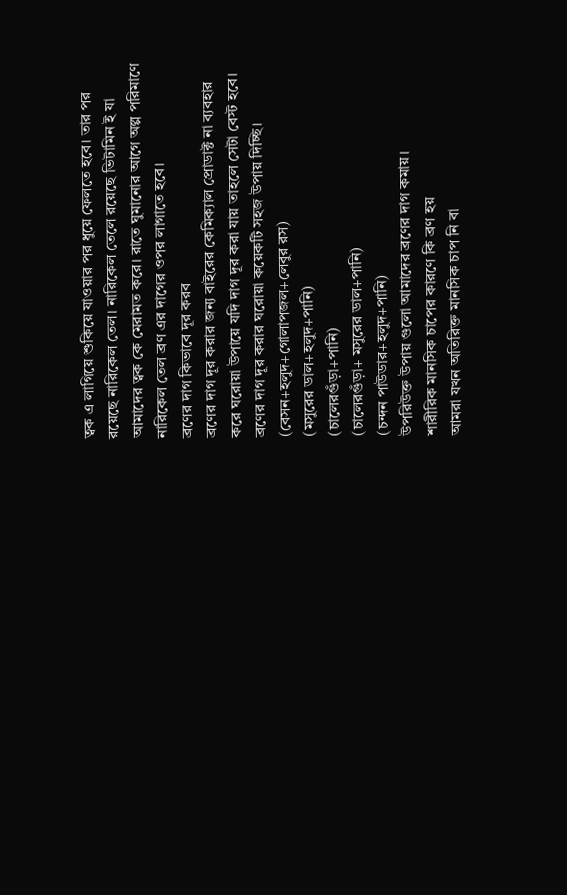ত্বক এ লাগিয়ে শুকিয়ে যাওয়ার পর ধুয়ে ফেলতে হবে। তার পর রয়েছে নারিকেল তেল। নারিকেল তেলে রয়েছে ভিটামিন ই যা আমাদের ত্বক কে মেরামত করে। রাতে ঘুমানোর আগে অল্প পরিমাণে নারিকেল তেল ব্রণ এর দাগের ওপর লাগাতে হবে।
ব্রণের দাগ কিভাবে দূর করব
ব্রণের দাগ দূর করার জন্য বাইরের কেমিক্যাল প্রোডাক্ট না ব্যবহার করে ঘরোয়া উপায়ে যদি দাগ দূর করা যায় তাহলে সেটা বেস্ট হবে। ব্রণের দাগ দূর করার ঘরোয়া কয়েকটি সহজ উপায় দিচ্ছি।
(বেসন+হলুদ+গোলাপজল+লেবুর রস)
(মসুরের ডাল+হলুদ+পানি)
(চালেরগুঁড়া+পানি)
(চালেরগুঁড়া+ মসুরের ডাল+পানি)
(চন্দন পাউডার+হলুদ+পানি)
উপরিউক্ত উপায় গুলো আমাদের ব্রণের দাগ কমায়।
শারীরিক মানসিক চাপের কারণে কি ব্রণ হয়
আমরা যখন অতিরিক্ত মানসিক চাপ নি বা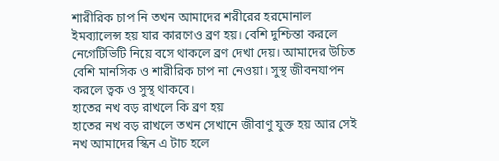শারীরিক চাপ নি তখন আমাদের শরীরের হরমোনাল ইমব্যালেন্স হয় যার কারণেও ব্রণ হয়। বেশি দুশ্চিন্তা করলে নেগেটিভিটি নিয়ে বসে থাকলে ব্রণ দেখা দেয়। আমাদের উচিত বেশি মানসিক ও শারীরিক চাপ না নেওয়া। সুস্থ জীবনযাপন করলে ত্বক ও সুস্থ থাকবে।
হাতের নখ বড় রাখলে কি ব্রণ হয়
হাতের নখ বড় রাখলে তখন সেখানে জীবাণু যুক্ত হয় আর সেই নখ আমাদের স্কিন এ টাচ হলে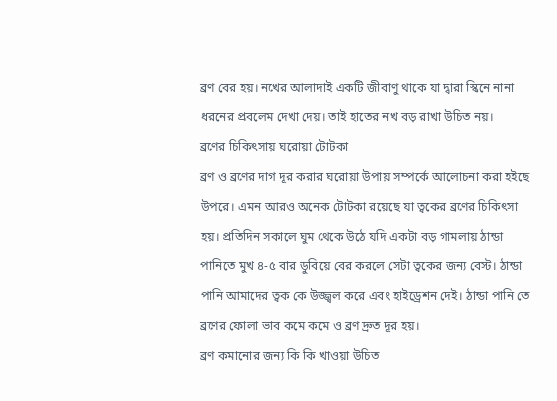ব্রণ বের হয়। নখের আলাদাই একটি জীবাণু থাকে যা দ্বারা স্কিনে নানা ধরনের প্রবলেম দেখা দেয়। তাই হাতের নখ বড় রাখা উচিত নয়।
ব্রণের চিকিৎসায় ঘরোয়া টোটকা
ব্রণ ও ব্রণের দাগ দূর করার ঘরোয়া উপায় সম্পর্কে আলোচনা করা হইছে উপরে। এমন আরও অনেক টোটকা রয়েছে যা ত্বকের ব্রণের চিকিৎসা হয়। প্রতিদিন সকালে ঘুম থেকে উঠে যদি একটা বড় গামলায় ঠান্ডা পানিতে মুখ ৪-৫ বার ডুবিয়ে বের করলে সেটা ত্বকের জন্য বেস্ট। ঠান্ডা পানি আমাদের ত্বক কে উজ্জ্বল করে এবং হাইড্রেশন দেই। ঠান্ডা পানি তে ব্রণের ফোলা ভাব কমে কমে ও ব্রণ দ্রুত দূর হয়।
ব্রণ কমানোর জন্য কি কি খাওয়া উচিত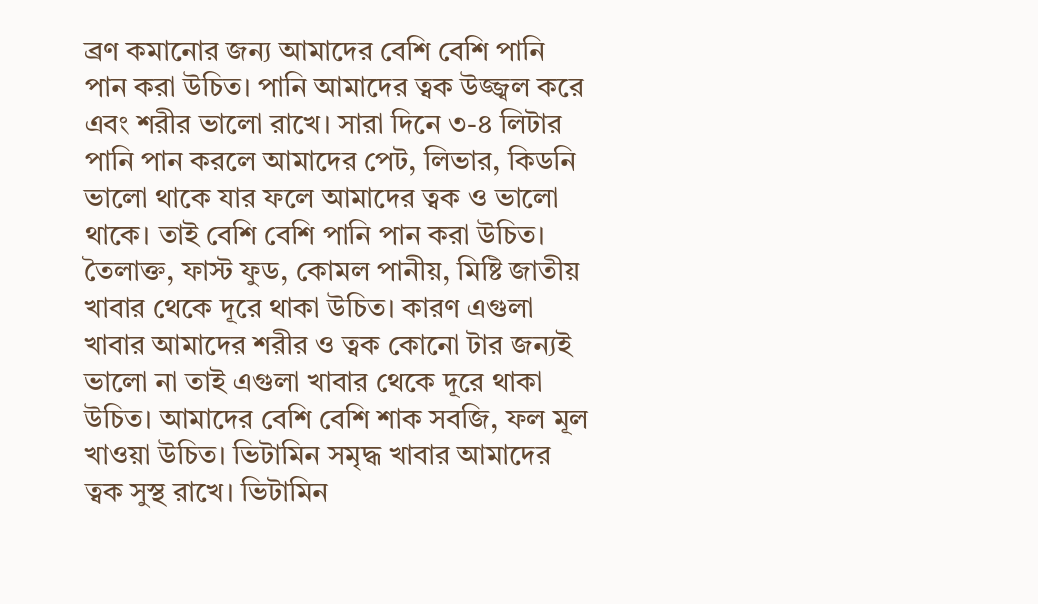ব্রণ কমানোর জন্য আমাদের বেশি বেশি পানি পান করা উচিত। পানি আমাদের ত্বক উজ্জ্বল করে এবং শরীর ভালো রাখে। সারা দিনে ৩-৪ লিটার পানি পান করলে আমাদের পেট, লিভার, কিডনি ভালো থাকে যার ফলে আমাদের ত্বক ও ভালো থাকে। তাই বেশি বেশি পানি পান করা উচিত।
তৈলাক্ত, ফাস্ট ফুড, কোমল পানীয়, মিষ্টি জাতীয় খাবার থেকে দূরে থাকা উচিত। কারণ এগুলা খাবার আমাদের শরীর ও ত্বক কোনো টার জন্যই ভালো না তাই এগুলা খাবার থেকে দূরে থাকা উচিত। আমাদের বেশি বেশি শাক সবজি, ফল মূল খাওয়া উচিত। ভিটামিন সমৃদ্ধ খাবার আমাদের ত্বক সুস্থ রাখে। ভিটামিন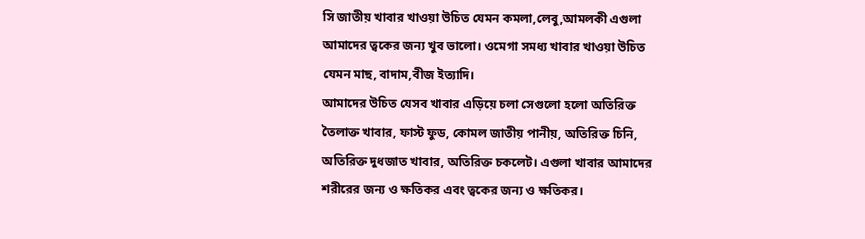সি জাতীয় খাবার খাওয়া উচিত যেমন কমলা,লেবু,আমলকী এগুলা আমাদের ত্বকের জন্য খুব ভালো। ওমেগা সমধ্য খাবার খাওয়া উচিত যেমন মাছ, বাদাম,বীজ ইত্যাদি।
আমাদের উচিত যেসব খাবার এড়িয়ে চলা সেগুলো হলো অতিরিক্ত তৈলাক্ত খাবার, ফাস্ট ফুড, কোমল জাতীয় পানীয়, অতিরিক্ত চিনি, অতিরিক্ত দুধজাত খাবার, অতিরিক্ত চকলেট। এগুলা খাবার আমাদের শরীরের জন্য ও ক্ষতিকর এবং ত্বকের জন্য ও ক্ষতিকর।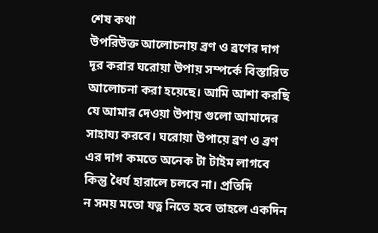শেষ কথা
উপরিউক্ত আলোচনায় ব্রণ ও ব্রণের দাগ দূর করার ঘরোয়া উপায় সম্পর্কে বিস্তারিত আলোচনা করা হয়েছে। আমি আশা করছি যে আমার দেওয়া উপায় গুলো আমাদের সাহায্য করবে। ঘরোয়া উপায়ে ব্রণ ও ব্রণ এর দাগ কমতে অনেক টা টাইম লাগবে কিন্তু ধৈর্য হারালে চলবে না। প্রতিদি
ন সময় মতো যত্ন নিতে হবে তাহলে একদিন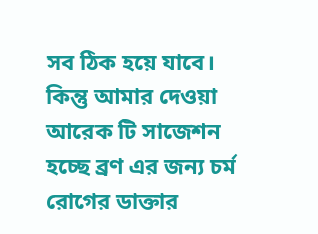সব ঠিক হয়ে যাবে। কিন্তু আমার দেওয়া আরেক টি সাজেশন হচ্ছে ব্রণ এর জন্য চর্ম রোগের ডাক্তার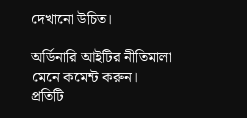দেখানো উচিত।

অর্ডিনারি আইটির নীতিমালা মেনে কমেন্ট করুন। প্রতিটি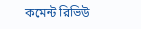কমেন্ট রিভিউ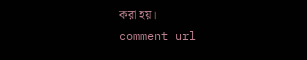করা হয়।
comment url